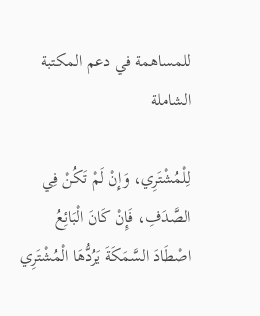للمساهمة في دعم المكتبة الشاملة

لِلْمُشْتَرِي، وَإِنْ لَمْ تَكُنْ فِي الصَّدَفِ، فَإِنْ كَانَ الْبَائِعُ اصْطَادَ السَّمَكَةَ يَرُدُّهَا الْمُشْتَرِي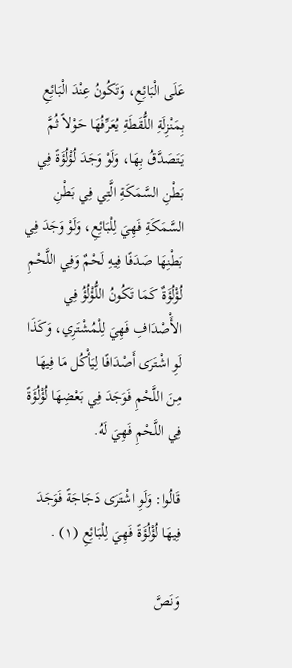عَلَى الْبَائِعِ، وَتَكُونُ عِنْدَ الْبَائِعِ بِمَنْزِلَةِ اللُّقَطَةِ يُعَرِّفُهَا حَوْلاً ثُمَّ يَتَصَدَّقُ بِهَا، وَلَوْ وَجَدَ لُؤْلُؤَةً فِي بَطْنِ السَّمَكَةِ الَّتِي فِي بَطْنِ السَّمَكَةِ فَهِيَ لِلْبَائِعِ، وَلَوْ وَجَدَ فِي بَطْنِهَا صَدَفًا فِيهِ لَحْمٌ وَفِي اللَّحْمِ لُؤْلُؤَةٌ كَمَا تَكُونُ اللُّؤْلُؤُ فِي الأَْصْدَافِ فَهِيَ لِلْمُشْتَرِي، وَكَذَا لَوِ اشْتَرَى أَصْدَافًا لِيَأْكُل مَا فِيهَا مِنَ اللَّحْمِ فَوَجَدَ فِي بَعْضِهَا لُؤْلُؤَةً فِي اللَّحْمِ فَهِيَ لَهُ.

قَالُوا: وَلَوِ اشْتَرَى دَجَاجَةً فَوَجَدَ فِيهَا لُؤْلُؤَةً فَهِيَ لِلْبَائِعِ (١) .

وَنَصَّ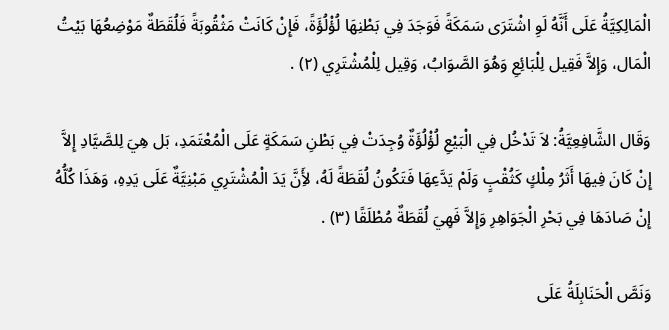الْمَالِكِيَّةُ عَلَى أَنَّهُ لَوِ اشْتَرَى سَمَكَةً فَوَجَدَ فِي بَطْنِهَا لُؤْلُؤَةً، فَإِنْ كَانَتْ مَثْقُوبَةً فَلُقَطَةٌ مَوْضِعُهَا بَيْتُ الْمَال، وَإِلاَّ فَقِيل لِلْبَائِعِ وَهُوَ الصَّوَابُ، وَقِيل لِلْمُشْتَرِي (٢) .

وَقَال الشَّافِعِيَّةُ: لاَ تَدْخُل فِي الْبَيْعِ لُؤْلُؤَةٌ وُجِدَتْ فِي بَطْنِ سَمَكَةٍ عَلَى الْمُعْتَمَدِ، بَل هِيَ لِلصَّيَّادِ إِلاَّ إِنْ كَانَ فِيهَا أَثَرُ مِلْكٍ كَثُقْبٍ وَلَمْ يَدَّعِهَا فَتَكُونُ لُقَطَةً لَهُ، لأَِنَّ يَدَ الْمُشْتَرِي مَبْنِيَّةٌ عَلَى يَدِهِ، وَهَذَا كُلُّهُ إِنْ صَادَهَا فِي بَحْرِ الْجَوَاهِرِ وَإِلاَّ فَهِيَ لُقَطَةٌ مُطْلَقًا (٣) .

وَنَصَّ الْحَنَابِلَةُ عَلَى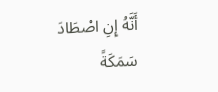أَنَّهُ إِنِ اصْطَادَ سَمَكَةً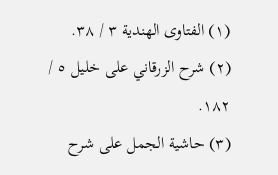(١) الفتاوى الهندية ٣ / ٣٨.
(٢) شرح الزرقاني على خليل ٥ / ١٨٢.
(٣) حاشية الجمل على شرح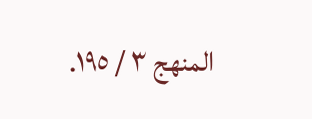المنهج ٣ / ١٩٥.